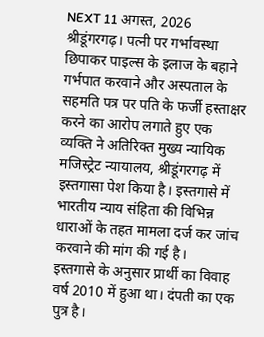NEXT 11 अगस्त, 2026 श्रीडूंगरगढ़। पत्नी पर गर्भावस्था छिपाकर पाइल्स के इलाज के बहाने गर्भपात करवाने और अस्पताल के सहमति पत्र पर पति के फर्जी हस्ताक्षर करने का आरोप लगाते हुए एक व्यक्ति ने अतिरिक्त मुख्य न्यायिक मजिस्ट्रेट न्यायालय, श्रीडूंगरगढ़ में इस्तगासा पेश किया है। इस्तगासे में भारतीय न्याय संहिता की विभिन्न धाराओं के तहत मामला दर्ज कर जांच करवाने की मांग की गई है।
इस्तगासे के अनुसार प्रार्थी का विवाह वर्ष 2010 में हुआ था। दंपती का एक पुत्र है।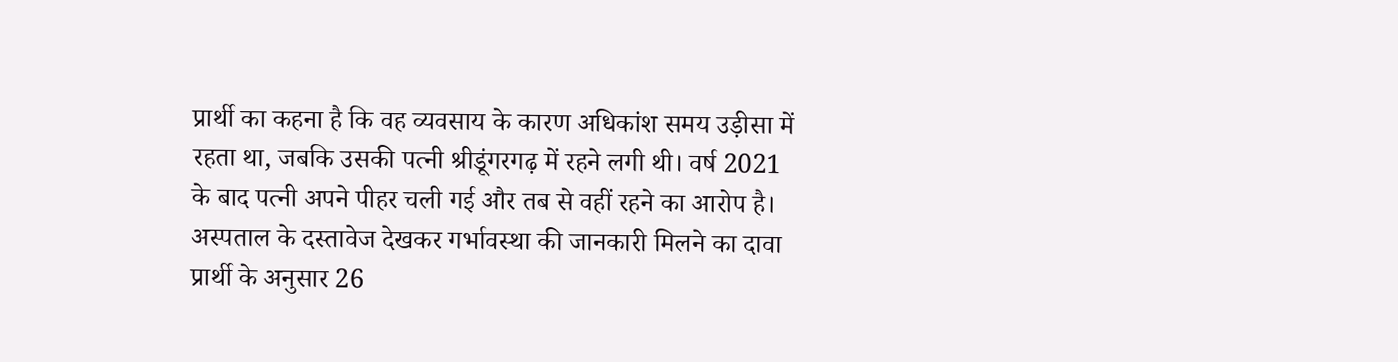प्रार्थी का कहना है कि वह व्यवसाय के कारण अधिकांश समय उड़ीसा में रहता था, जबकि उसकी पत्नी श्रीडूंगरगढ़ में रहने लगी थी। वर्ष 2021 के बाद पत्नी अपने पीहर चली गई और तब से वहीं रहने का आरोप है।
अस्पताल के दस्तावेज देखकर गर्भावस्था की जानकारी मिलने का दावा
प्रार्थी के अनुसार 26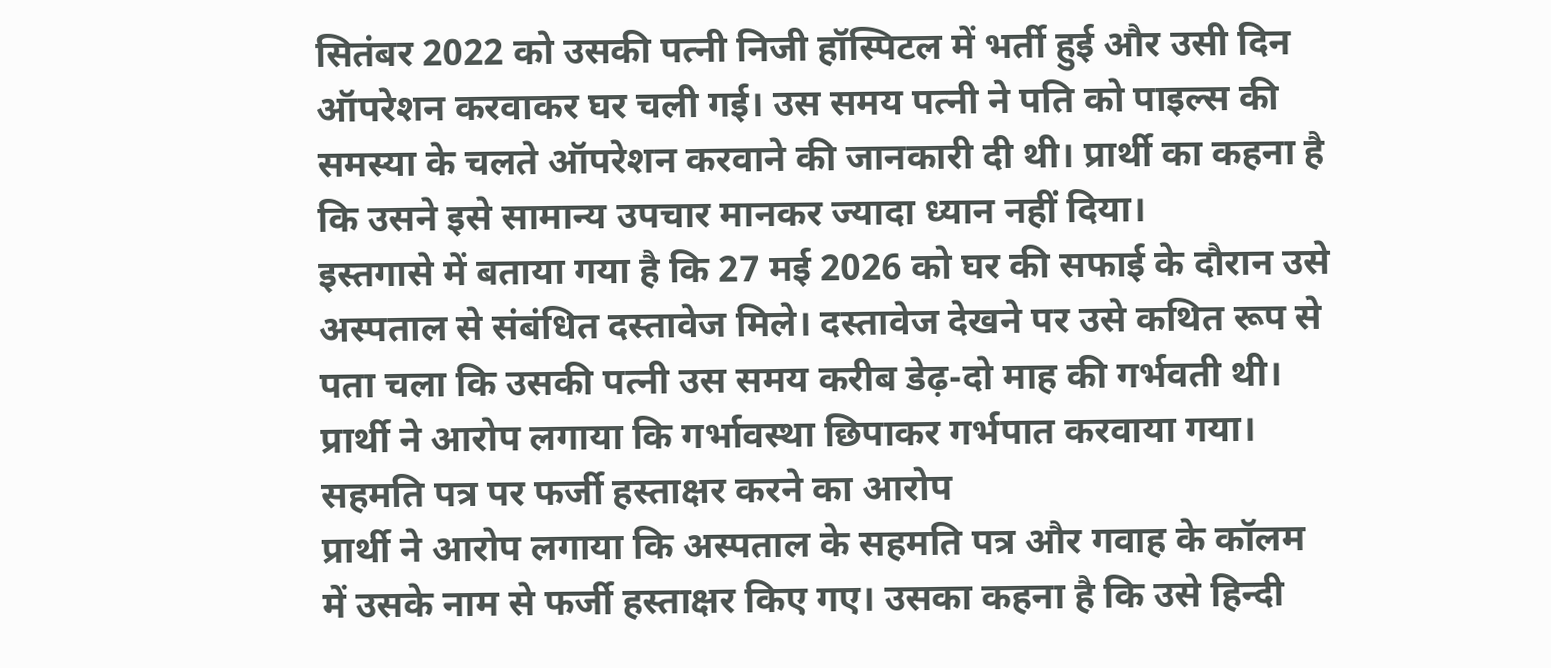सितंबर 2022 को उसकी पत्नी निजी हॉस्पिटल में भर्ती हुई और उसी दिन ऑपरेशन करवाकर घर चली गई। उस समय पत्नी ने पति को पाइल्स की समस्या के चलते ऑपरेशन करवाने की जानकारी दी थी। प्रार्थी का कहना है कि उसने इसे सामान्य उपचार मानकर ज्यादा ध्यान नहीं दिया।
इस्तगासे में बताया गया है कि 27 मई 2026 को घर की सफाई के दौरान उसे अस्पताल से संबंधित दस्तावेज मिले। दस्तावेज देखने पर उसे कथित रूप से पता चला कि उसकी पत्नी उस समय करीब डेढ़-दो माह की गर्भवती थी। प्रार्थी ने आरोप लगाया कि गर्भावस्था छिपाकर गर्भपात करवाया गया।
सहमति पत्र पर फर्जी हस्ताक्षर करने का आरोप
प्रार्थी ने आरोप लगाया कि अस्पताल के सहमति पत्र और गवाह के कॉलम में उसके नाम से फर्जी हस्ताक्षर किए गए। उसका कहना है कि उसे हिन्दी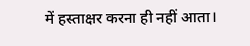में हस्ताक्षर करना ही नहीं आता।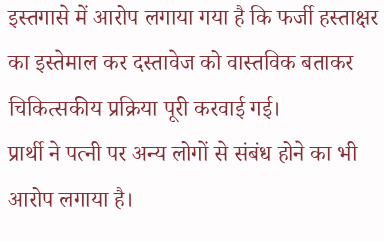इस्तगासे में आरोप लगाया गया है कि फर्जी हस्ताक्षर का इस्तेमाल कर दस्तावेज को वास्तविक बताकर चिकित्सकीय प्रक्रिया पूरी करवाई गई।
प्रार्थी ने पत्नी पर अन्य लोगों से संबंध होने का भी आरोप लगाया है।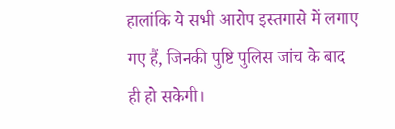हालांकि ये सभी आरोप इस्तगासे में लगाए गए हैं, जिनकी पुष्टि पुलिस जांच के बाद ही हो सकेगी।